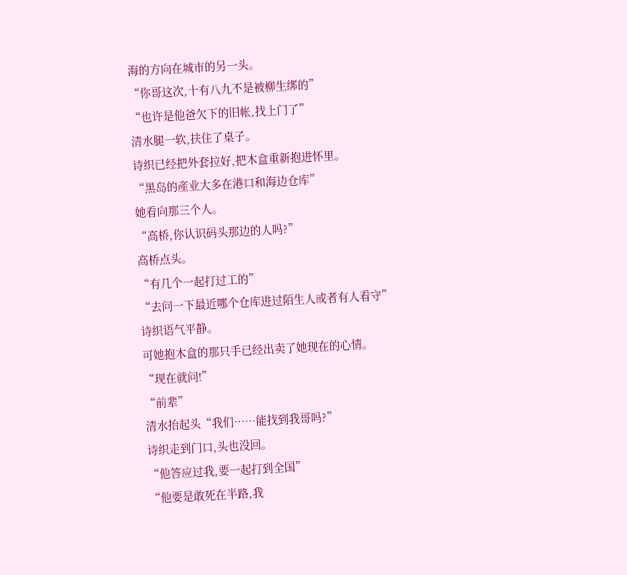海的方向在城市的另一头。
“你哥这次,十有八九不是被柳生绑的”
“也许是他爸欠下的旧帐,找上门了”
清水腿一软,扶住了桌子。
诗织已经把外套拉好,把木盒重新抱进怀里。
“黑岛的產业大多在港口和海边仓库”
她看向那三个人。
“高桥,你认识码头那边的人吗?”
高桥点头。
“有几个一起打过工的”
“去问一下最近哪个仓库进过陌生人或者有人看守”
诗织语气平静。
可她抱木盒的那只手已经出卖了她现在的心情。
“现在就问!”
“前辈”
清水抬起头“我们……能找到我哥吗?”
诗织走到门口,头也没回。
“他答应过我,要一起打到全国”
“他要是敢死在半路,我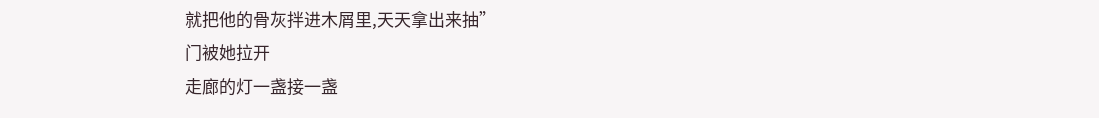就把他的骨灰拌进木屑里,天天拿出来抽”
门被她拉开
走廊的灯一盏接一盏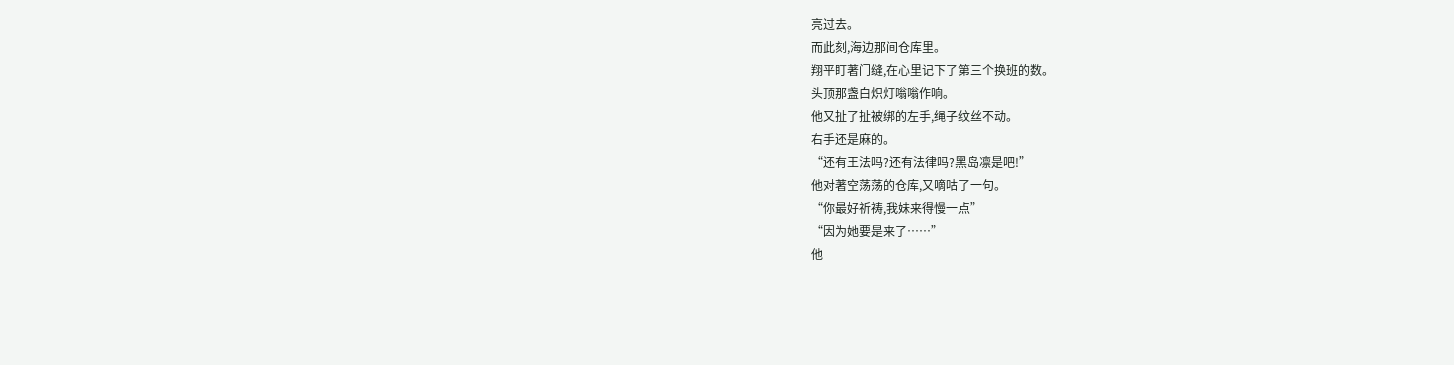亮过去。
而此刻,海边那间仓库里。
翔平盯著门缝,在心里记下了第三个换班的数。
头顶那盏白炽灯嗡嗡作响。
他又扯了扯被绑的左手,绳子纹丝不动。
右手还是麻的。
“还有王法吗?还有法律吗?黑岛凛是吧!”
他对著空荡荡的仓库,又嘀咕了一句。
“你最好祈祷,我妹来得慢一点”
“因为她要是来了……”
他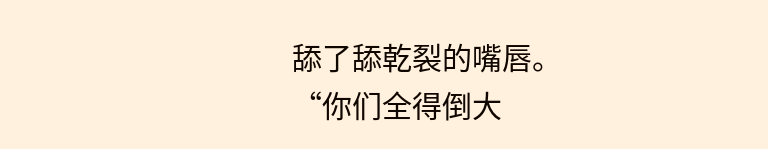舔了舔乾裂的嘴唇。
“你们全得倒大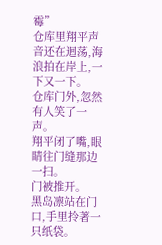霉”
仓库里翔平声音还在迴荡,海浪拍在岸上,一下又一下。
仓库门外,忽然有人笑了一声。
翔平闭了嘴,眼睛往门缝那边一扫。
门被推开。
黑岛凛站在门口,手里拎著一只纸袋。